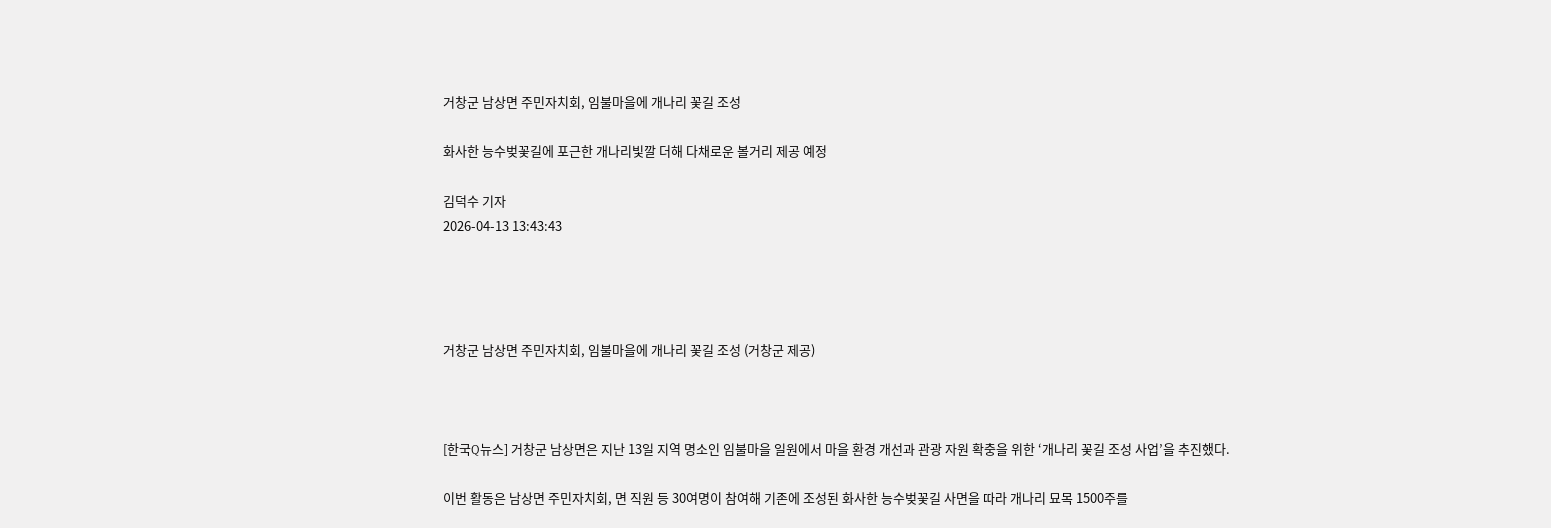거창군 남상면 주민자치회, 임불마을에 개나리 꽃길 조성

화사한 능수벚꽃길에 포근한 개나리빛깔 더해 다채로운 볼거리 제공 예정

김덕수 기자
2026-04-13 13:43:43




거창군 남상면 주민자치회, 임불마을에 개나리 꽃길 조성 (거창군 제공)



[한국Q뉴스] 거창군 남상면은 지난 13일 지역 명소인 임불마을 일원에서 마을 환경 개선과 관광 자원 확충을 위한 ‘개나리 꽃길 조성 사업’을 추진했다.

이번 활동은 남상면 주민자치회, 면 직원 등 30여명이 참여해 기존에 조성된 화사한 능수벚꽃길 사면을 따라 개나리 묘목 1500주를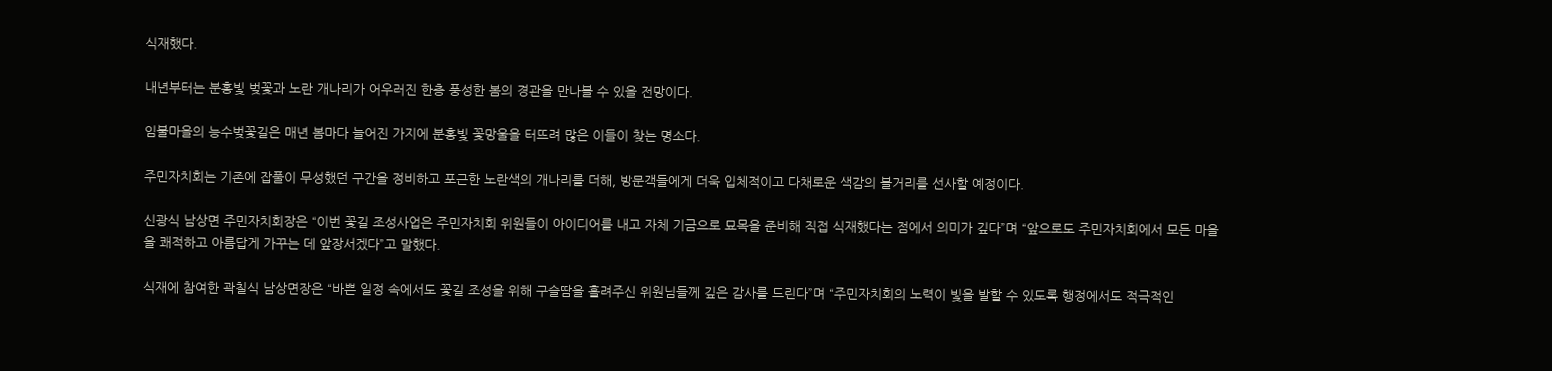식재했다.

내년부터는 분홍빛 벚꽃과 노란 개나리가 어우러진 한층 풍성한 봄의 경관을 만나볼 수 있을 전망이다.

임불마을의 능수벚꽃길은 매년 봄마다 늘어진 가지에 분홍빛 꽃망울을 터뜨려 많은 이들이 찾는 명소다.

주민자치회는 기존에 잡풀이 무성했던 구간을 정비하고 포근한 노란색의 개나리를 더해, 방문객들에게 더욱 입체적이고 다채로운 색감의 볼거리를 선사할 예정이다.

신광식 남상면 주민자치회장은 “이번 꽃길 조성사업은 주민자치회 위원들이 아이디어를 내고 자체 기금으로 묘목을 준비해 직접 식재했다는 점에서 의미가 깊다”며 “앞으로도 주민자치회에서 모든 마을을 쾌적하고 아름답게 가꾸는 데 앞장서겠다”고 말했다.

식재에 참여한 곽칠식 남상면장은 “바쁜 일정 속에서도 꽃길 조성을 위해 구슬땀을 흘려주신 위원님들께 깊은 감사를 드린다”며 “주민자치회의 노력이 빛을 발할 수 있도록 행정에서도 적극적인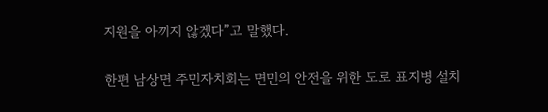지원을 아끼지 않겠다”고 말했다.

한편 남상면 주민자치회는 면민의 안전을 위한 도로 표지병 설치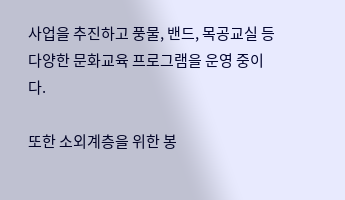사업을 추진하고 풍물, 밴드, 목공교실 등 다양한 문화교육 프로그램을 운영 중이다.

또한 소외계층을 위한 봉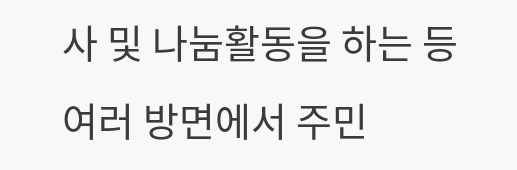사 및 나눔활동을 하는 등 여러 방면에서 주민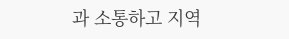과 소통하고 지역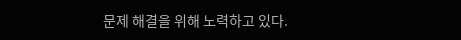문제 해결을 위해 노력하고 있다.